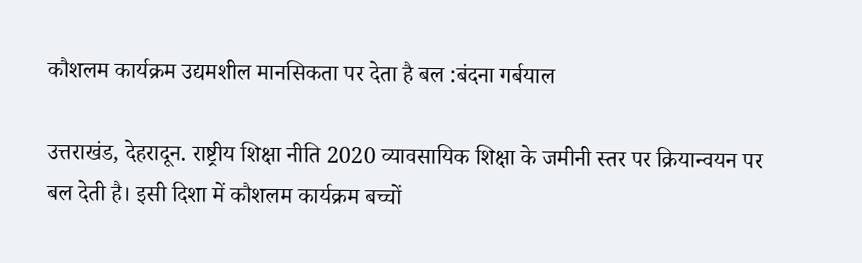कौशलम कार्यक्रम उद्यमशील मानसिकता पर देता है बल :बंदना गर्बयाल

उत्तराखंड, देहरादून. राष्ट्रीय शिक्षा नीति 2020 व्यावसायिक शिक्षा के जमीनी स्तर पर क्रियान्वयन पर बल देती है। इसी दिशा में कौशलम कार्यक्रम बच्चों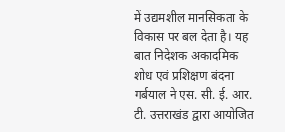में उद्यमशील मानसिकता के विकास पर बल देता है। यह बात निदेशक अकादमिक शोध एवं प्रशिक्षण बंदना गर्बयाल ने एस. सी. ई. आर. टी. उत्तराखंड द्वारा आयोजित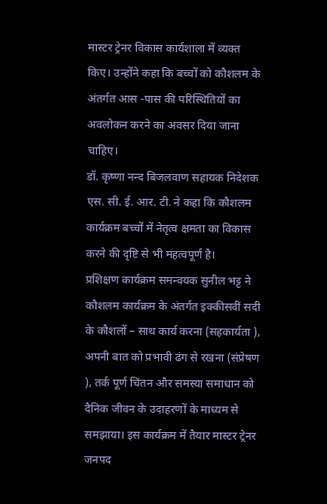मास्टर ट्रेनर विकास कार्यशाला में व्यक्त किए। उन्होंने कहा कि बच्चों को कौशलम के अंतर्गत आस -पास की परिस्थितियों का अवलोकन करने का अवसर दिया जाना चाहिए।
डॉ. कृष्णा नन्द बिजलवाण सहायक निदेशक एस. सी. ई. आर. टी. ने कहा कि कौशलम कार्यक्रम बच्चों में नेतृत्व क्षमता का विकास करने की दृष्टि से भी महत्वपूर्ण है।
प्रशिक्षण कार्यक्रम समन्वयक सुनील भट्ट ने कौशलम कार्यक्रम के अंतर्गत इक्कीसवीं सदी के कौशलों – साथ कार्य करना (सहकार्यता ), अपनी बात को प्रभावी ढंग से रखना (संप्रेषण ), तर्क पूर्ण चिंतन और समस्या समाधान को दैनिक जीवन के उदाहरणों के माध्यम से समझाया। इस कार्यक्रम में तैयार मास्टर ट्रेनर जनपद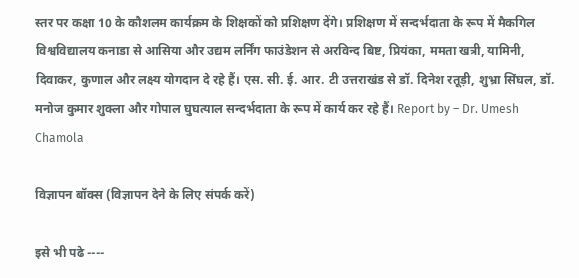स्तर पर कक्षा 10 के कौशलम कार्यक्रम के शिक्षकों को प्रशिक्षण देंगे। प्रशिक्षण में सन्दर्भदाता के रूप में मैकगिल विश्वविद्यालय कनाडा से आसिया और उद्यम लर्निंग फाउंडेशन से अरविन्द बिष्ट, प्रियंका, ममता खत्री, यामिनी, दिवाकर, कुणाल और लक्ष्य योगदान दे रहे हैं। एस. सी. ई. आर. टी उत्तराखंड से डॉ. दिनेश रतूड़ी, शुभ्रा सिंघल, डॉ. मनोज कुमार शुक्ला और गोपाल घुघत्याल सन्दर्भदाता के रूप में कार्य कर रहे हैं। Report by – Dr. Umesh Chamola

विज्ञापन बॉक्स (विज्ञापन देने के लिए संपर्क करें)

इसे भी पढे ----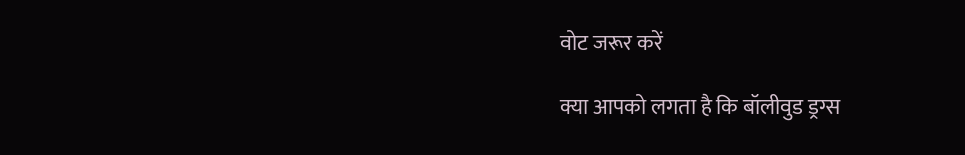वोट जरूर करें

क्या आपको लगता है कि बॉलीवुड ड्रग्स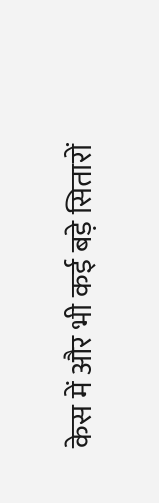केस में और भी कई बड़े सितारों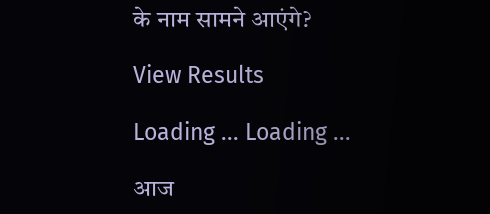के नाम सामने आएंगे?

View Results

Loading ... Loading ...

आज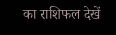का राशिफल देखें